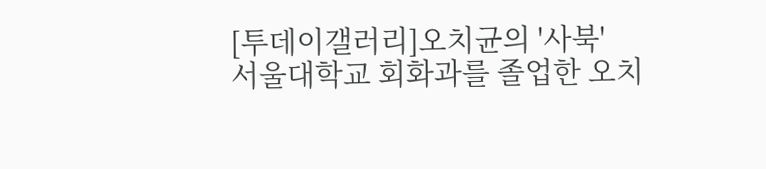[투데이갤러리]오치균의 '사북'
서울대학교 회화과를 졸업한 오치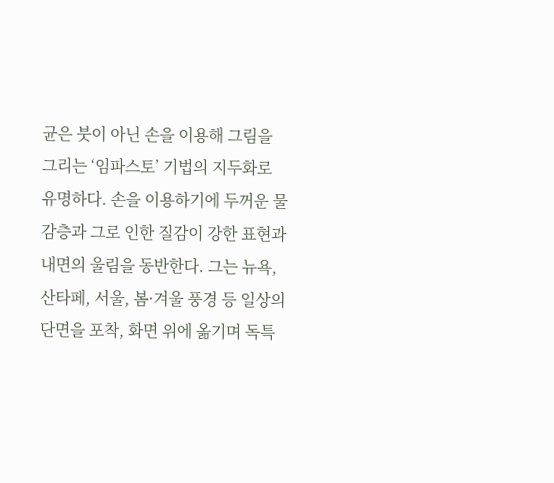균은 붓이 아닌 손을 이용해 그림을 그리는 ‘임파스토’ 기법의 지두화로 유명하다. 손을 이용하기에 두꺼운 물감층과 그로 인한 질감이 강한 표현과 내면의 울림을 동반한다. 그는 뉴욕, 산타페, 서울, 봄·겨울 풍경 등 일상의 단면을 포착, 화면 위에 옮기며 독특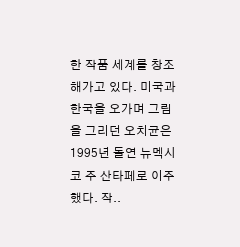한 작품 세계를 창조해가고 있다. 미국과 한국을 오가며 그림을 그리던 오치균은 1995년 돌연 뉴멕시코 주 산타페로 이주했다. 작..